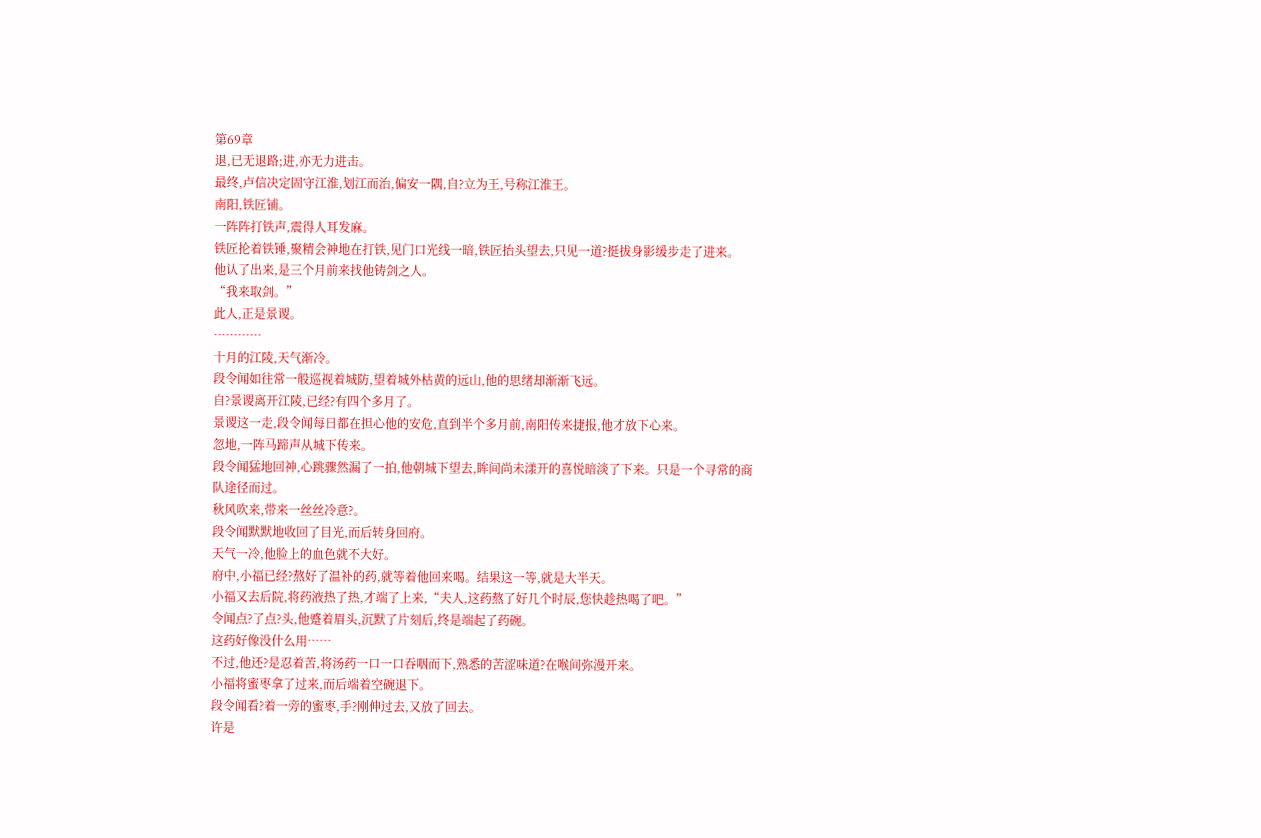第69章
退,已无退路;进,亦无力进击。
最终,卢信决定固守江淮,划江而治,偏安一隅,自?立为王,号称江淮王。
南阳,铁匠铺。
一阵阵打铁声,震得人耳发麻。
铁匠抡着铁锤,聚精会神地在打铁,见门口光线一暗,铁匠抬头望去,只见一道?挺拔身影缓步走了进来。
他认了出来,是三个月前来找他铸剑之人。
“我来取剑。”
此人,正是景谡。
…………
十月的江陵,天气渐冷。
段令闻如往常一般巡视着城防,望着城外枯黄的远山,他的思绪却渐渐飞远。
自?景谡离开江陵,已经?有四个多月了。
景谡这一走,段令闻每日都在担心他的安危,直到半个多月前,南阳传来捷报,他才放下心来。
忽地,一阵马蹄声从城下传来。
段令闻猛地回神,心跳骤然漏了一拍,他朝城下望去,眸间尚未漾开的喜悦暗淡了下来。只是一个寻常的商队途径而过。
秋风吹来,带来一丝丝冷意?。
段令闻默默地收回了目光,而后转身回府。
天气一冷,他脸上的血色就不大好。
府中,小福已经?熬好了温补的药,就等着他回来喝。结果这一等,就是大半天。
小福又去后院,将药液热了热,才端了上来,“夫人,这药熬了好几个时辰,您快趁热喝了吧。”
令闻点?了点?头,他蹙着眉头,沉默了片刻后,终是端起了药碗。
这药好像没什么用……
不过,他还?是忍着苦,将汤药一口一口吞咽而下,熟悉的苦涩味道?在喉间弥漫开来。
小福将蜜枣拿了过来,而后端着空碗退下。
段令闻看?着一旁的蜜枣,手?刚伸过去,又放了回去。
许是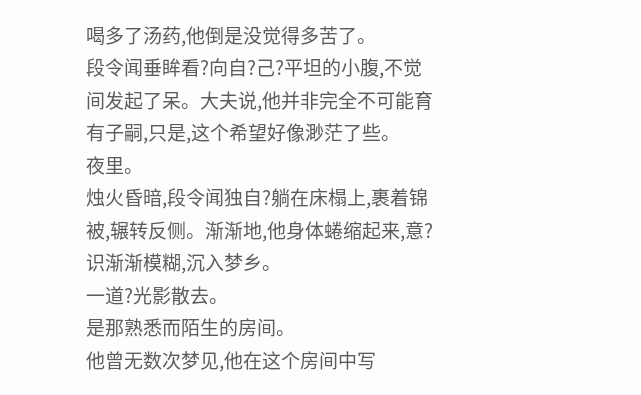喝多了汤药,他倒是没觉得多苦了。
段令闻垂眸看?向自?己?平坦的小腹,不觉间发起了呆。大夫说,他并非完全不可能育有子嗣,只是,这个希望好像渺茫了些。
夜里。
烛火昏暗,段令闻独自?躺在床榻上,裹着锦被,辗转反侧。渐渐地,他身体蜷缩起来,意?识渐渐模糊,沉入梦乡。
一道?光影散去。
是那熟悉而陌生的房间。
他曾无数次梦见,他在这个房间中写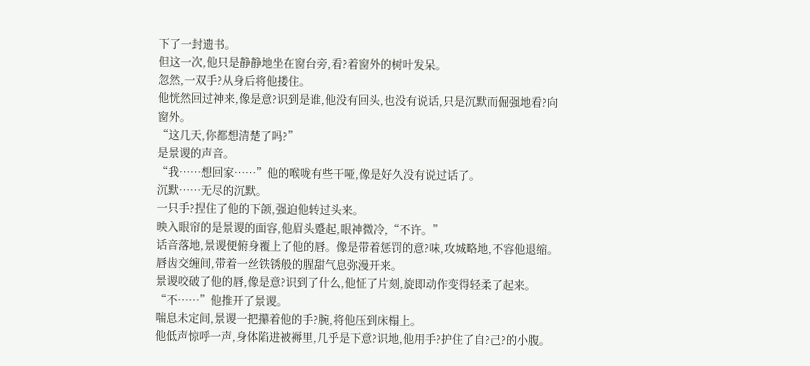下了一封遗书。
但这一次,他只是静静地坐在窗台旁,看?着窗外的树叶发呆。
忽然,一双手?从身后将他搂住。
他恍然回过神来,像是意?识到是谁,他没有回头,也没有说话,只是沉默而倔强地看?向窗外。
“这几天,你都想清楚了吗?”
是景谡的声音。
“我……想回家……”他的喉咙有些干哑,像是好久没有说过话了。
沉默……无尽的沉默。
一只手?捏住了他的下颌,强迫他转过头来。
映入眼帘的是景谡的面容,他眉头蹙起,眼神微冷,“不许。”
话音落地,景谡便俯身覆上了他的唇。像是带着惩罚的意?味,攻城略地,不容他退缩。唇齿交缠间,带着一丝铁锈般的腥甜气息弥漫开来。
景谡咬破了他的唇,像是意?识到了什么,他怔了片刻,旋即动作变得轻柔了起来。
“不……”他推开了景谡。
喘息未定间,景谡一把攥着他的手?腕,将他压到床榻上。
他低声惊呼一声,身体陷进被褥里,几乎是下意?识地,他用手?护住了自?己?的小腹。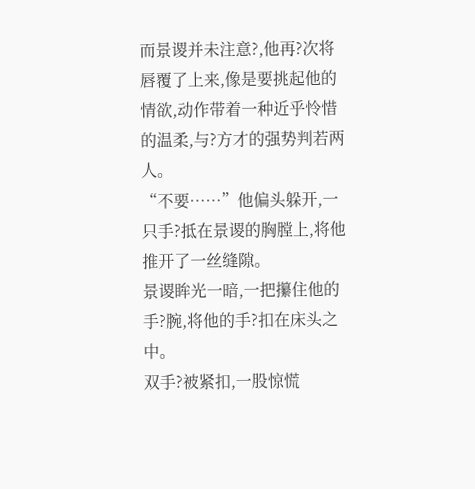而景谡并未注意?,他再?次将唇覆了上来,像是要挑起他的情欲,动作带着一种近乎怜惜的温柔,与?方才的强势判若两人。
“不要……”他偏头躲开,一只手?抵在景谡的胸膛上,将他推开了一丝缝隙。
景谡眸光一暗,一把攥住他的手?腕,将他的手?扣在床头之中。
双手?被紧扣,一股惊慌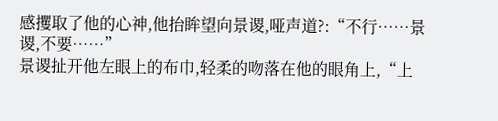感攫取了他的心神,他抬眸望向景谡,哑声道?:“不行……景谡,不要……”
景谡扯开他左眼上的布巾,轻柔的吻落在他的眼角上,“上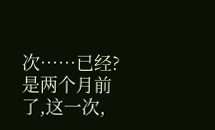次……已经?是两个月前了,这一次,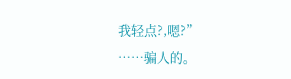我轻点?,嗯?”
……骗人的。